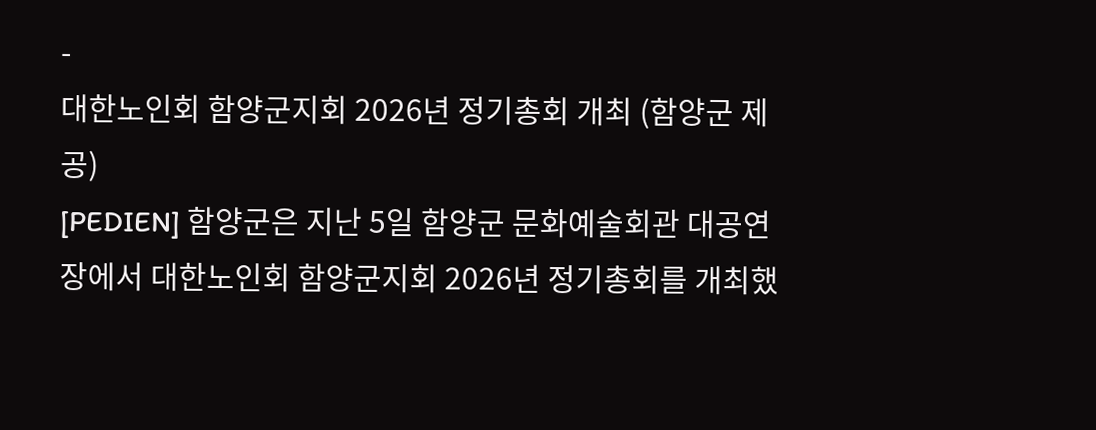-
대한노인회 함양군지회 2026년 정기총회 개최 (함양군 제공)
[PEDIEN] 함양군은 지난 5일 함양군 문화예술회관 대공연장에서 대한노인회 함양군지회 2026년 정기총회를 개최했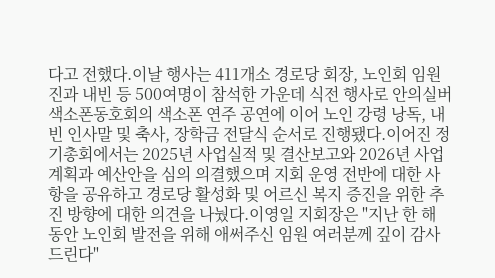다고 전했다.이날 행사는 411개소 경로당 회장, 노인회 임원진과 내빈 등 500여명이 참석한 가운데 식전 행사로 안의실버색소폰동호회의 색소폰 연주 공연에 이어 노인 강령 낭독, 내빈 인사말 및 축사, 장학금 전달식 순서로 진행됐다.이어진 정기총회에서는 2025년 사업실적 및 결산보고와 2026년 사업계획과 예산안을 심의 의결했으며 지회 운영 전반에 대한 사항을 공유하고 경로당 활성화 및 어르신 복지 증진을 위한 추진 방향에 대한 의견을 나눴다.이영일 지회장은 "지난 한 해 동안 노인회 발전을 위해 애써주신 임원 여러분께 깊이 감사드린다"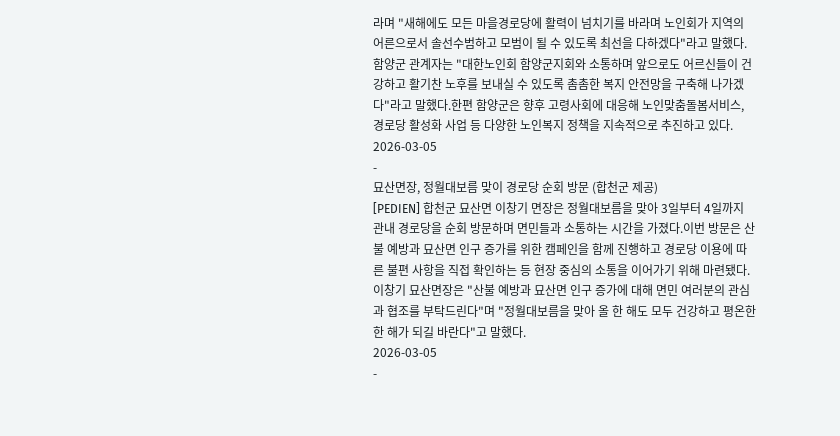라며 "새해에도 모든 마을경로당에 활력이 넘치기를 바라며 노인회가 지역의 어른으로서 솔선수범하고 모범이 될 수 있도록 최선을 다하겠다"라고 말했다.함양군 관계자는 "대한노인회 함양군지회와 소통하며 앞으로도 어르신들이 건강하고 활기찬 노후를 보내실 수 있도록 촘촘한 복지 안전망을 구축해 나가겠다"라고 말했다.한편 함양군은 향후 고령사회에 대응해 노인맞춤돌봄서비스, 경로당 활성화 사업 등 다양한 노인복지 정책을 지속적으로 추진하고 있다.
2026-03-05
-
묘산면장, 정월대보름 맞이 경로당 순회 방문 (합천군 제공)
[PEDIEN] 합천군 묘산면 이창기 면장은 정월대보름을 맞아 3일부터 4일까지 관내 경로당을 순회 방문하며 면민들과 소통하는 시간을 가졌다.이번 방문은 산불 예방과 묘산면 인구 증가를 위한 캠페인을 함께 진행하고 경로당 이용에 따른 불편 사항을 직접 확인하는 등 현장 중심의 소통을 이어가기 위해 마련됐다.이창기 묘산면장은 "산불 예방과 묘산면 인구 증가에 대해 면민 여러분의 관심과 협조를 부탁드린다"며 "정월대보름을 맞아 올 한 해도 모두 건강하고 평온한 한 해가 되길 바란다"고 말했다.
2026-03-05
-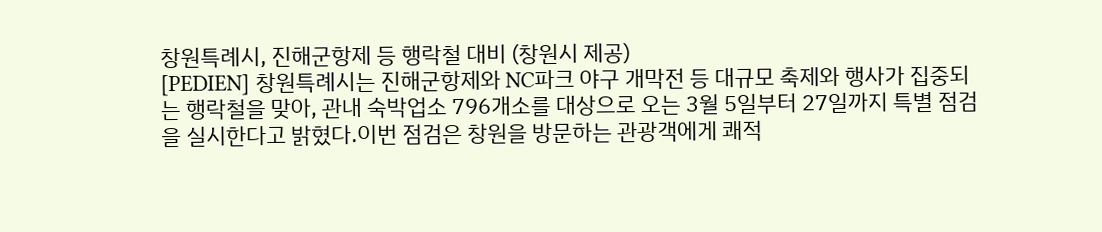창원특례시, 진해군항제 등 행락철 대비 (창원시 제공)
[PEDIEN] 창원특례시는 진해군항제와 NC파크 야구 개막전 등 대규모 축제와 행사가 집중되는 행락철을 맞아, 관내 숙박업소 796개소를 대상으로 오는 3월 5일부터 27일까지 특별 점검을 실시한다고 밝혔다.이번 점검은 창원을 방문하는 관광객에게 쾌적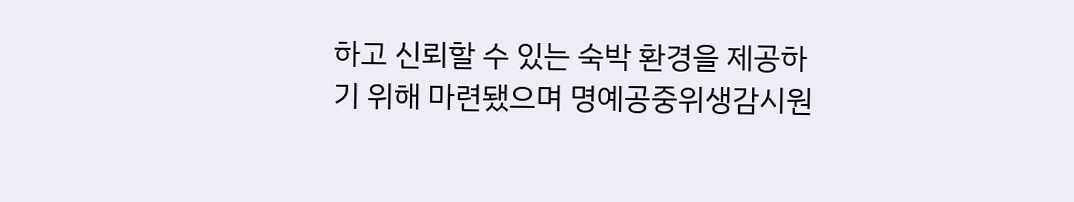하고 신뢰할 수 있는 숙박 환경을 제공하기 위해 마련됐으며 명예공중위생감시원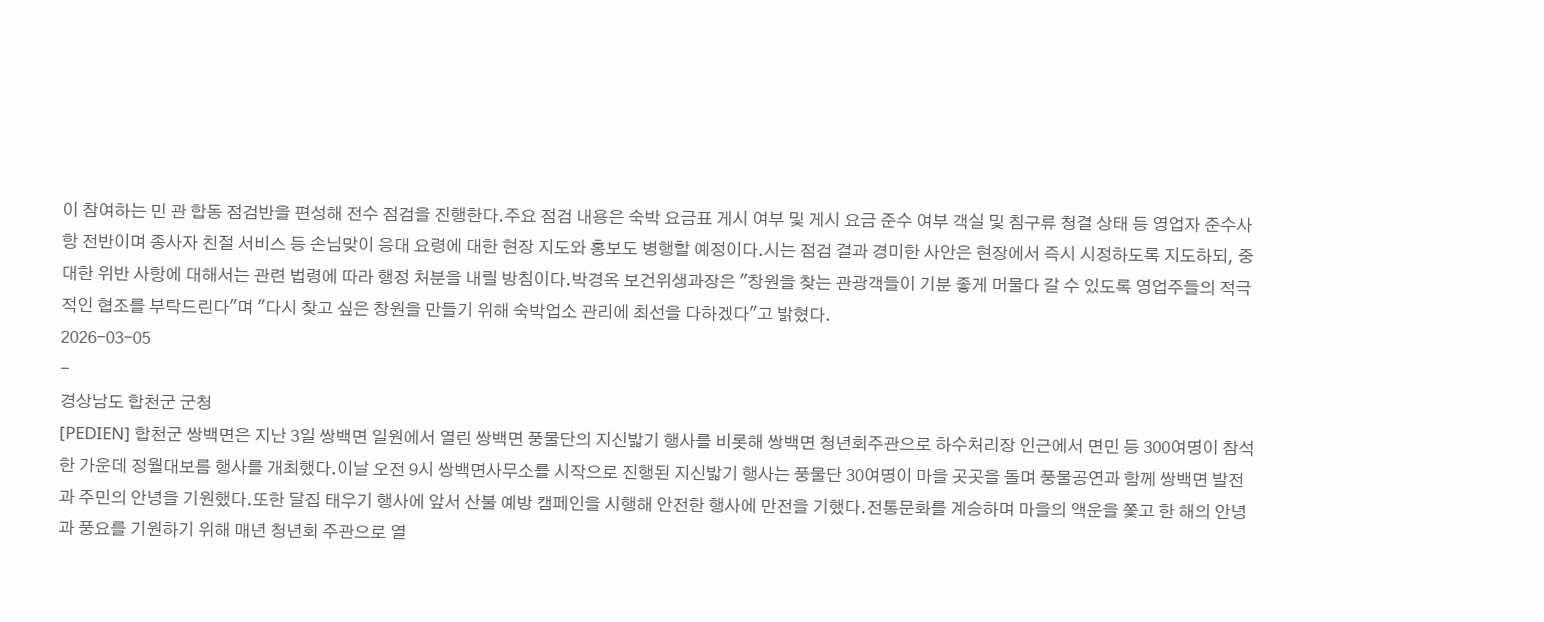이 참여하는 민 관 합동 점검반을 편성해 전수 점검을 진행한다.주요 점검 내용은 숙박 요금표 게시 여부 및 게시 요금 준수 여부 객실 및 침구류 청결 상태 등 영업자 준수사항 전반이며 종사자 친절 서비스 등 손님맞이 응대 요령에 대한 현장 지도와 홍보도 병행할 예정이다.시는 점검 결과 경미한 사안은 현장에서 즉시 시정하도록 지도하되, 중대한 위반 사항에 대해서는 관련 법령에 따라 행정 처분을 내릴 방침이다.박경옥 보건위생과장은 "창원을 찾는 관광객들이 기분 좋게 머물다 갈 수 있도록 영업주들의 적극적인 협조를 부탁드린다"며 "다시 찾고 싶은 창원을 만들기 위해 숙박업소 관리에 최선을 다하겠다"고 밝혔다.
2026-03-05
-
경상남도 합천군 군청
[PEDIEN] 합천군 쌍백면은 지난 3일 쌍백면 일원에서 열린 쌍백면 풍물단의 지신밟기 행사를 비롯해 쌍백면 청년회주관으로 하수처리장 인근에서 면민 등 300여명이 참석한 가운데 정월대보름 행사를 개최했다.이날 오전 9시 쌍백면사무소를 시작으로 진행된 지신밟기 행사는 풍물단 30여명이 마을 곳곳을 돌며 풍물공연과 함께 쌍백면 발전과 주민의 안녕을 기원했다.또한 달집 태우기 행사에 앞서 산불 예방 캠페인을 시행해 안전한 행사에 만전을 기했다.전통문화를 계승하며 마을의 액운을 쫓고 한 해의 안녕과 풍요를 기원하기 위해 매년 청년회 주관으로 열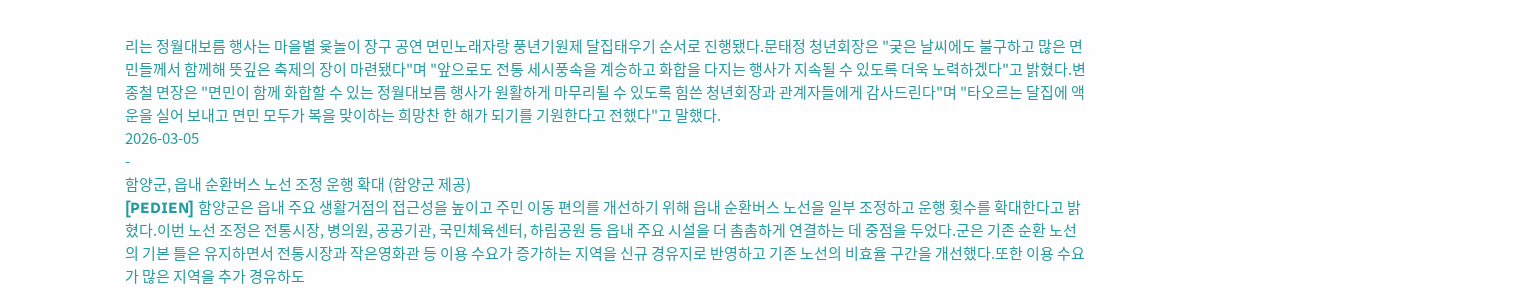리는 정월대보름 행사는 마을별 윷놀이 장구 공연 면민노래자랑 풍년기원제 달집태우기 순서로 진행됐다.문태정 청년회장은 "궂은 날씨에도 불구하고 많은 면민들께서 함께해 뜻깊은 축제의 장이 마련됐다"며 "앞으로도 전통 세시풍속을 계승하고 화합을 다지는 행사가 지속될 수 있도록 더욱 노력하겠다"고 밝혔다.변종철 면장은 "면민이 함께 화합할 수 있는 정월대보름 행사가 원활하게 마무리될 수 있도록 힘쓴 청년회장과 관계자들에게 감사드린다"며 "타오르는 달집에 액운을 실어 보내고 면민 모두가 복을 맞이하는 희망찬 한 해가 되기를 기원한다고 전했다"고 말했다.
2026-03-05
-
함양군, 읍내 순환버스 노선 조정 운행 확대 (함양군 제공)
[PEDIEN] 함양군은 읍내 주요 생활거점의 접근성을 높이고 주민 이동 편의를 개선하기 위해 읍내 순환버스 노선을 일부 조정하고 운행 횟수를 확대한다고 밝혔다.이번 노선 조정은 전통시장, 병의원, 공공기관, 국민체육센터, 하림공원 등 읍내 주요 시설을 더 촘촘하게 연결하는 데 중점을 두었다.군은 기존 순환 노선의 기본 틀은 유지하면서 전통시장과 작은영화관 등 이용 수요가 증가하는 지역을 신규 경유지로 반영하고 기존 노선의 비효율 구간을 개선했다.또한 이용 수요가 많은 지역을 추가 경유하도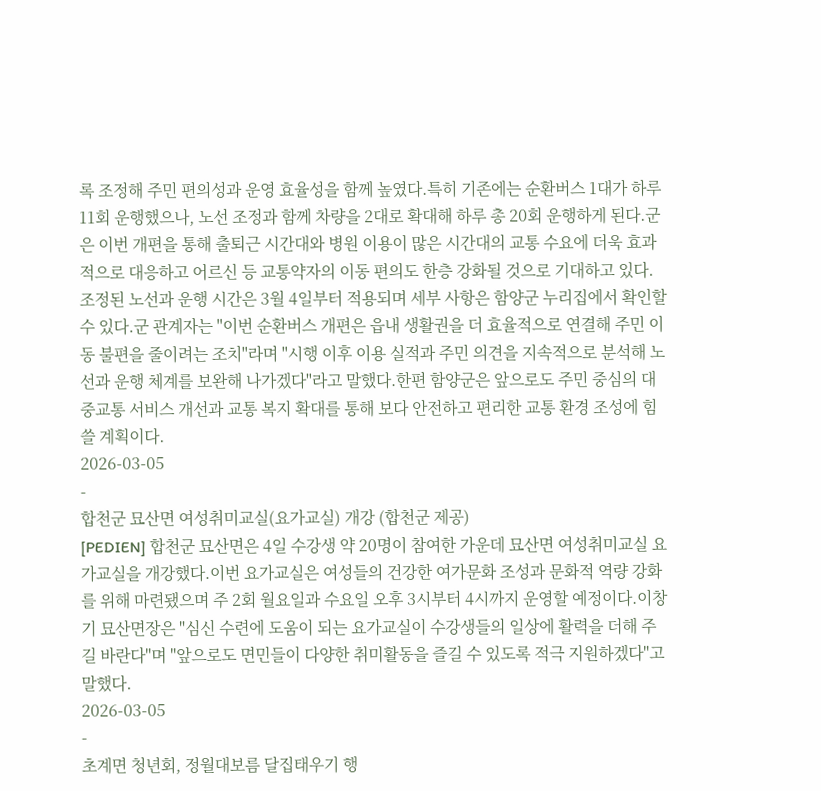록 조정해 주민 편의성과 운영 효율성을 함께 높였다.특히 기존에는 순환버스 1대가 하루 11회 운행했으나, 노선 조정과 함께 차량을 2대로 확대해 하루 총 20회 운행하게 된다.군은 이번 개편을 통해 출퇴근 시간대와 병원 이용이 많은 시간대의 교통 수요에 더욱 효과적으로 대응하고 어르신 등 교통약자의 이동 편의도 한층 강화될 것으로 기대하고 있다.조정된 노선과 운행 시간은 3월 4일부터 적용되며 세부 사항은 함양군 누리집에서 확인할 수 있다.군 관계자는 "이번 순환버스 개편은 읍내 생활권을 더 효율적으로 연결해 주민 이동 불편을 줄이려는 조치"라며 "시행 이후 이용 실적과 주민 의견을 지속적으로 분석해 노선과 운행 체계를 보완해 나가겠다"라고 말했다.한편 함양군은 앞으로도 주민 중심의 대중교통 서비스 개선과 교통 복지 확대를 통해 보다 안전하고 편리한 교통 환경 조성에 힘쓸 계획이다.
2026-03-05
-
합천군 묘산면 여성취미교실(요가교실) 개강 (합천군 제공)
[PEDIEN] 합천군 묘산면은 4일 수강생 약 20명이 참여한 가운데 묘산면 여성취미교실 요가교실을 개강했다.이번 요가교실은 여성들의 건강한 여가문화 조성과 문화적 역량 강화를 위해 마련됐으며 주 2회 월요일과 수요일 오후 3시부터 4시까지 운영할 예정이다.이창기 묘산면장은 "심신 수련에 도움이 되는 요가교실이 수강생들의 일상에 활력을 더해 주길 바란다"며 "앞으로도 면민들이 다양한 취미활동을 즐길 수 있도록 적극 지원하겠다"고 말했다.
2026-03-05
-
초계면 청년회, 정월대보름 달집태우기 행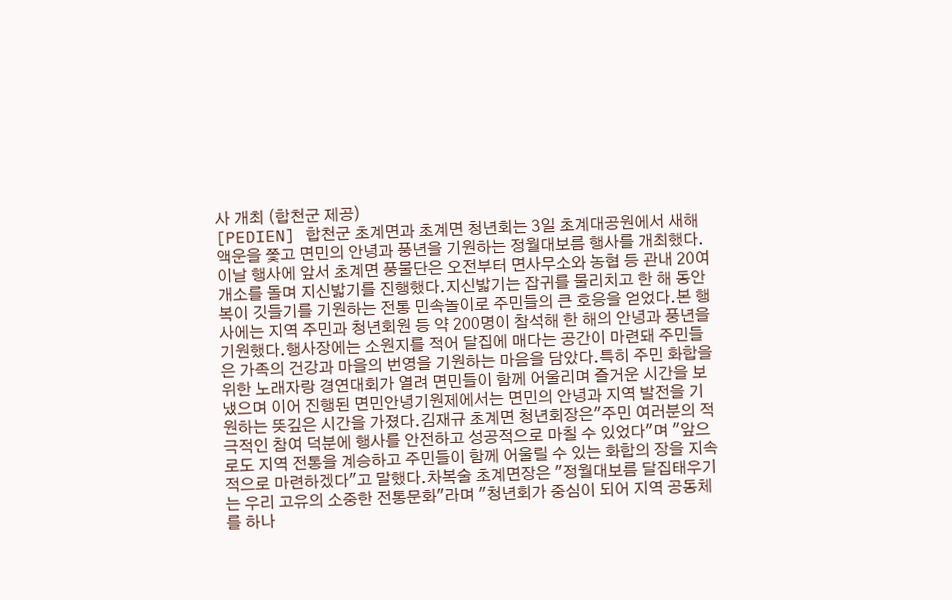사 개최 (합천군 제공)
[PEDIEN] 합천군 초계면과 초계면 청년회는 3일 초계대공원에서 새해 액운을 쫓고 면민의 안녕과 풍년을 기원하는 정월대보름 행사를 개최했다.이날 행사에 앞서 초계면 풍물단은 오전부터 면사무소와 농협 등 관내 20여 개소를 돌며 지신밟기를 진행했다.지신밟기는 잡귀를 물리치고 한 해 동안 복이 깃들기를 기원하는 전통 민속놀이로 주민들의 큰 호응을 얻었다.본 행사에는 지역 주민과 청년회원 등 약 200명이 참석해 한 해의 안녕과 풍년을 기원했다.행사장에는 소원지를 적어 달집에 매다는 공간이 마련돼 주민들은 가족의 건강과 마을의 번영을 기원하는 마음을 담았다.특히 주민 화합을 위한 노래자랑 경연대회가 열려 면민들이 함께 어울리며 즐거운 시간을 보냈으며 이어 진행된 면민안녕기원제에서는 면민의 안녕과 지역 발전을 기원하는 뜻깊은 시간을 가졌다.김재규 초계면 청년회장은"주민 여러분의 적극적인 참여 덕분에 행사를 안전하고 성공적으로 마칠 수 있었다"며 "앞으로도 지역 전통을 계승하고 주민들이 함께 어울릴 수 있는 화합의 장을 지속적으로 마련하겠다"고 말했다.차복술 초계면장은 "정월대보름 달집태우기는 우리 고유의 소중한 전통문화"라며 "청년회가 중심이 되어 지역 공동체를 하나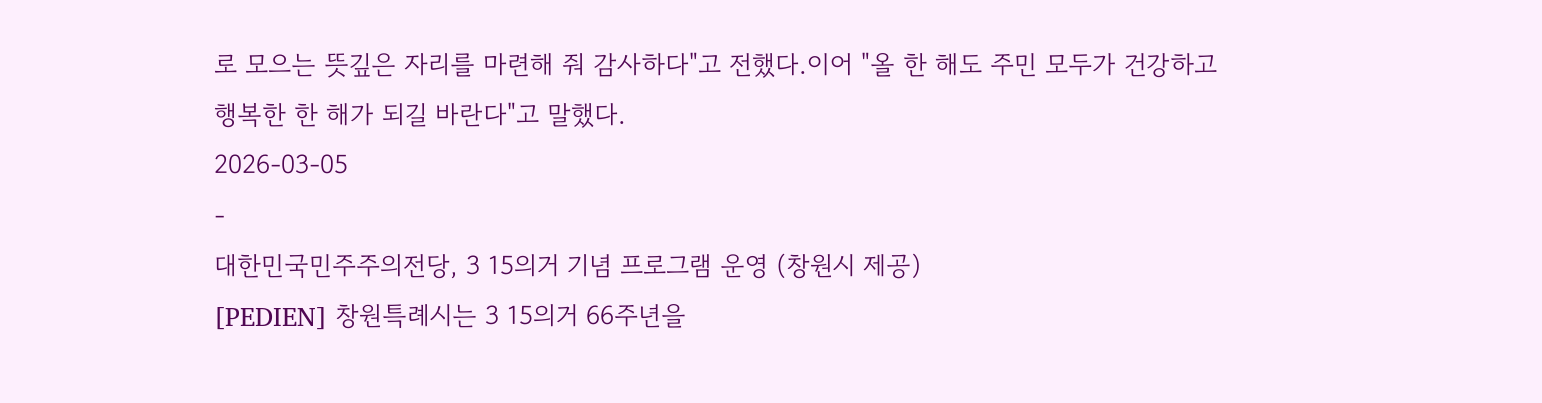로 모으는 뜻깊은 자리를 마련해 줘 감사하다"고 전했다.이어 "올 한 해도 주민 모두가 건강하고 행복한 한 해가 되길 바란다"고 말했다.
2026-03-05
-
대한민국민주주의전당, 3 15의거 기념 프로그램 운영 (창원시 제공)
[PEDIEN] 창원특례시는 3 15의거 66주년을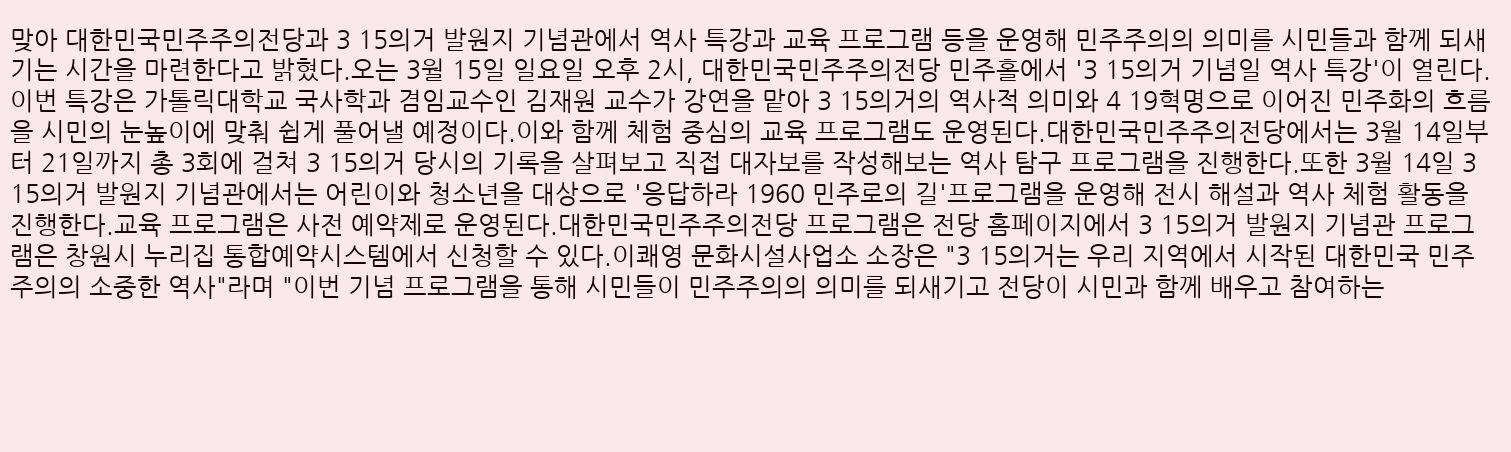맞아 대한민국민주주의전당과 3 15의거 발원지 기념관에서 역사 특강과 교육 프로그램 등을 운영해 민주주의의 의미를 시민들과 함께 되새기는 시간을 마련한다고 밝혔다.오는 3월 15일 일요일 오후 2시, 대한민국민주주의전당 민주홀에서 '3 15의거 기념일 역사 특강'이 열린다.이번 특강은 가톨릭대학교 국사학과 겸임교수인 김재원 교수가 강연을 맡아 3 15의거의 역사적 의미와 4 19혁명으로 이어진 민주화의 흐름을 시민의 눈높이에 맞춰 쉽게 풀어낼 예정이다.이와 함께 체험 중심의 교육 프로그램도 운영된다.대한민국민주주의전당에서는 3월 14일부터 21일까지 총 3회에 걸쳐 3 15의거 당시의 기록을 살펴보고 직접 대자보를 작성해보는 역사 탐구 프로그램을 진행한다.또한 3월 14일 3 15의거 발원지 기념관에서는 어린이와 청소년을 대상으로 '응답하라 1960 민주로의 길'프로그램을 운영해 전시 해설과 역사 체험 활동을 진행한다.교육 프로그램은 사전 예약제로 운영된다.대한민국민주주의전당 프로그램은 전당 홈페이지에서 3 15의거 발원지 기념관 프로그램은 창원시 누리집 통합예약시스템에서 신청할 수 있다.이쾌영 문화시설사업소 소장은 "3 15의거는 우리 지역에서 시작된 대한민국 민주주의의 소중한 역사"라며 "이번 기념 프로그램을 통해 시민들이 민주주의의 의미를 되새기고 전당이 시민과 함께 배우고 참여하는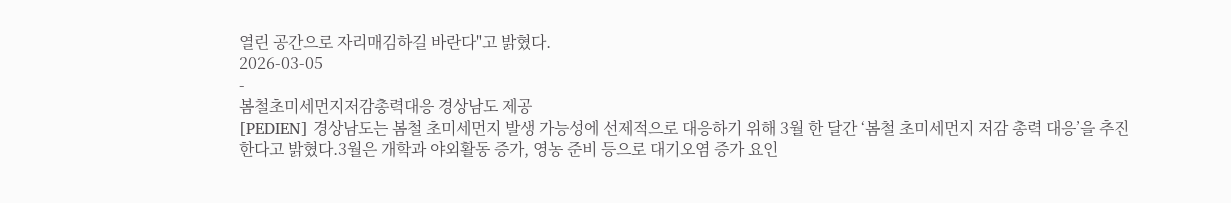열린 공간으로 자리매김하길 바란다"고 밝혔다.
2026-03-05
-
봄철초미세먼지저감총력대응 경상남도 제공
[PEDIEN] 경상남도는 봄철 초미세먼지 발생 가능성에 선제적으로 대응하기 위해 3월 한 달간 ‘봄철 초미세먼지 저감 총력 대응’을 추진한다고 밝혔다.3월은 개학과 야외활동 증가, 영농 준비 등으로 대기오염 증가 요인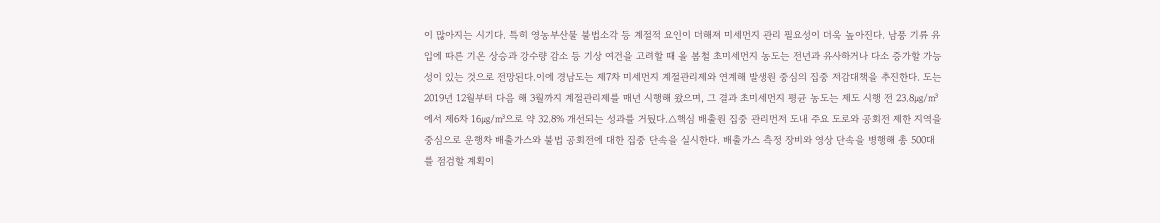이 많아지는 시기다. 특히 영농부산물 불법소각 등 계절적 요인이 더해져 미세먼지 관리 필요성이 더욱 높아진다. 남풍 기류 유입에 따른 기온 상승과 강수량 감소 등 기상 여건을 고려할 때 올 봄철 초미세먼지 농도는 전년과 유사하거나 다소 증가할 가능성이 있는 것으로 전망된다.이에 경남도는 제7차 미세먼지 계절관리제와 연계해 발생원 중심의 집중 저감대책을 추진한다. 도는 2019년 12월부터 다음 해 3월까지 계절관리제를 매년 시행해 왔으며, 그 결과 초미세먼지 평균 농도는 제도 시행 전 23.8㎍/㎥에서 제6차 16㎍/㎥으로 약 32.8% 개선되는 성과를 거뒀다.△핵심 배출원 집중 관리먼저 도내 주요 도로와 공회전 제한 지역을 중심으로 운행차 배출가스와 불법 공회전에 대한 집중 단속을 실시한다. 배출가스 측정 장비와 영상 단속을 병행해 총 500대를 점검할 계획이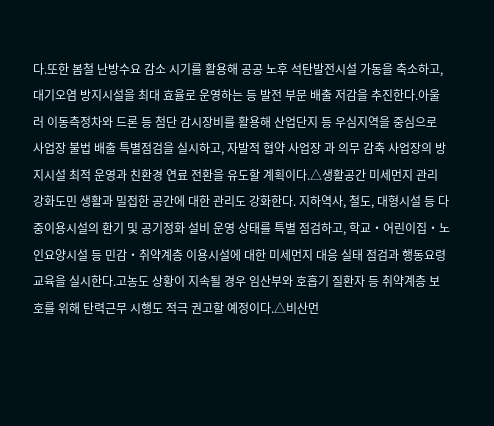다.또한 봄철 난방수요 감소 시기를 활용해 공공 노후 석탄발전시설 가동을 축소하고, 대기오염 방지시설을 최대 효율로 운영하는 등 발전 부문 배출 저감을 추진한다.아울러 이동측정차와 드론 등 첨단 감시장비를 활용해 산업단지 등 우심지역을 중심으로 사업장 불법 배출 특별점검을 실시하고, 자발적 협약 사업장 과 의무 감축 사업장의 방지시설 최적 운영과 친환경 연료 전환을 유도할 계획이다.△생활공간 미세먼지 관리 강화도민 생활과 밀접한 공간에 대한 관리도 강화한다. 지하역사, 철도, 대형시설 등 다중이용시설의 환기 및 공기정화 설비 운영 상태를 특별 점검하고, 학교‧어린이집‧노인요양시설 등 민감‧취약계층 이용시설에 대한 미세먼지 대응 실태 점검과 행동요령 교육을 실시한다.고농도 상황이 지속될 경우 임산부와 호흡기 질환자 등 취약계층 보호를 위해 탄력근무 시행도 적극 권고할 예정이다.△비산먼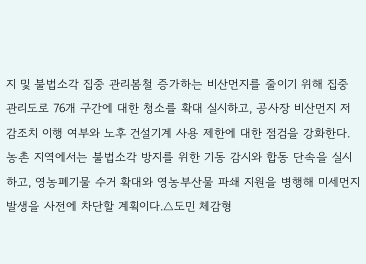지 및 불법소각 집중 관리봄철 증가하는 비산먼지를 줄이기 위해 집중 관리도로 76개 구간에 대한 청소를 확대 실시하고, 공사장 비산먼지 저감조치 이행 여부와 노후 건설기계 사용 제한에 대한 점검을 강화한다.농촌 지역에서는 불법소각 방지를 위한 기동 감시와 합동 단속을 실시하고, 영농폐기물 수거 확대와 영농부산물 파쇄 지원을 병행해 미세먼지 발생을 사전에 차단할 계획이다.△도민 체감형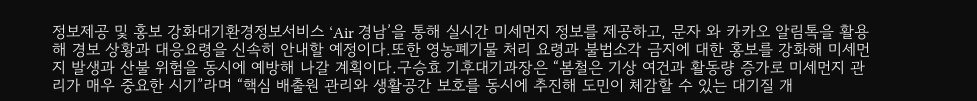정보제공 및 홍보 강화대기환경정보서비스 ‘Air 경남’을 통해 실시간 미세먼지 정보를 제공하고, 문자 와 카카오 알림톡을 활용해 경보 상황과 대응요령을 신속히 안내할 예정이다.또한 영농폐기물 처리 요령과 불법소각 금지에 대한 홍보를 강화해 미세먼지 발생과 산불 위험을 동시에 예방해 나갈 계획이다.구승효 기후대기과장은 “봄철은 기상 여건과 활동량 증가로 미세먼지 관리가 매우 중요한 시기”라며 “핵심 배출원 관리와 생활공간 보호를 동시에 추진해 도민이 체감할 수 있는 대기질 개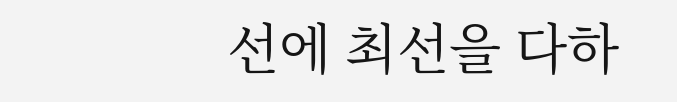선에 최선을 다하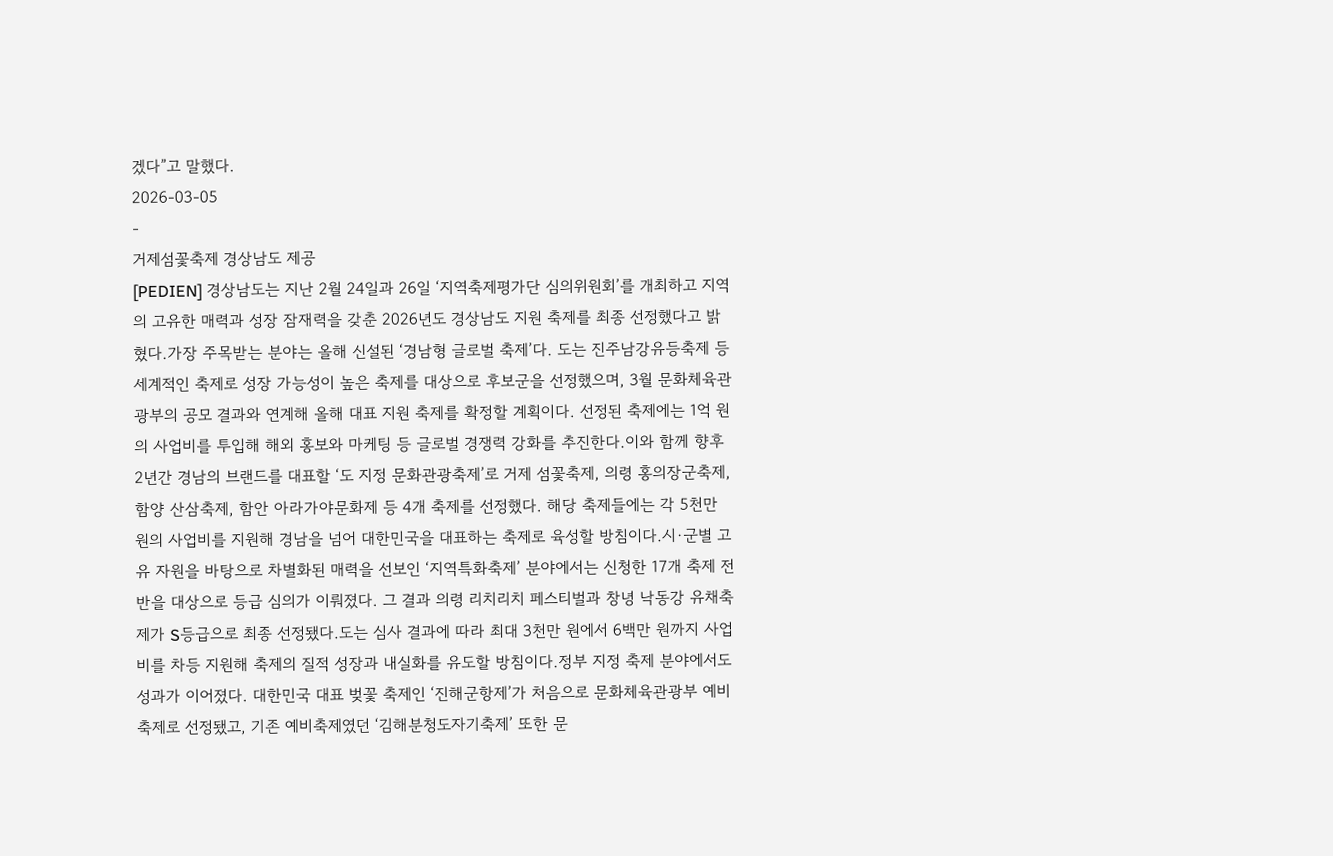겠다”고 말했다.
2026-03-05
-
거제섬꽃축제 경상남도 제공
[PEDIEN] 경상남도는 지난 2월 24일과 26일 ‘지역축제평가단 심의위원회’를 개최하고 지역의 고유한 매력과 성장 잠재력을 갖춘 2026년도 경상남도 지원 축제를 최종 선정했다고 밝혔다.가장 주목받는 분야는 올해 신설된 ‘경남형 글로벌 축제’다. 도는 진주남강유등축제 등 세계적인 축제로 성장 가능성이 높은 축제를 대상으로 후보군을 선정했으며, 3월 문화체육관광부의 공모 결과와 연계해 올해 대표 지원 축제를 확정할 계획이다. 선정된 축제에는 1억 원의 사업비를 투입해 해외 홍보와 마케팅 등 글로벌 경쟁력 강화를 추진한다.이와 함께 향후 2년간 경남의 브랜드를 대표할 ‘도 지정 문화관광축제’로 거제 섬꽃축제, 의령 홍의장군축제, 함양 산삼축제, 함안 아라가야문화제 등 4개 축제를 선정했다. 해당 축제들에는 각 5천만 원의 사업비를 지원해 경남을 넘어 대한민국을 대표하는 축제로 육성할 방침이다.시·군별 고유 자원을 바탕으로 차별화된 매력을 선보인 ‘지역특화축제’ 분야에서는 신청한 17개 축제 전반을 대상으로 등급 심의가 이뤄졌다. 그 결과 의령 리치리치 페스티벌과 창녕 낙동강 유채축제가 S등급으로 최종 선정됐다.도는 심사 결과에 따라 최대 3천만 원에서 6백만 원까지 사업비를 차등 지원해 축제의 질적 성장과 내실화를 유도할 방침이다.정부 지정 축제 분야에서도 성과가 이어졌다. 대한민국 대표 벚꽃 축제인 ‘진해군항제’가 처음으로 문화체육관광부 예비축제로 선정됐고, 기존 예비축제였던 ‘김해분청도자기축제’ 또한 문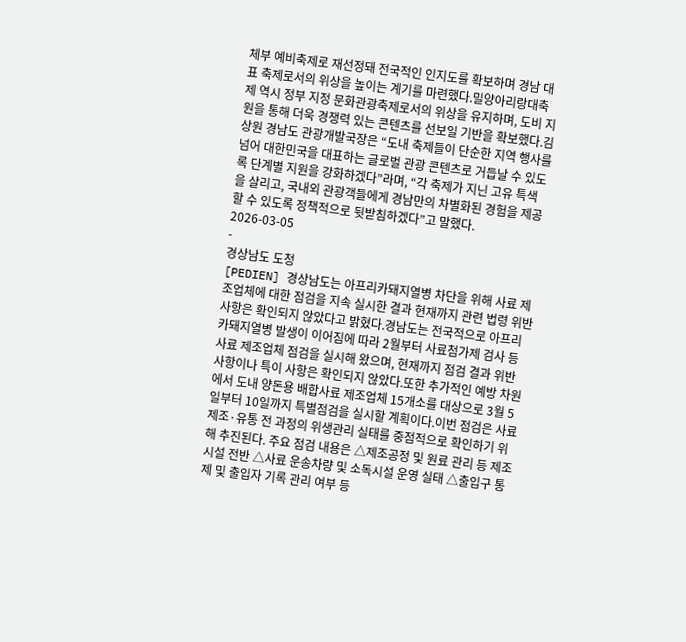체부 예비축제로 재선정돼 전국적인 인지도를 확보하며 경남 대표 축제로서의 위상을 높이는 계기를 마련했다.밀양아리랑대축제 역시 정부 지정 문화관광축제로서의 위상을 유지하며, 도비 지원을 통해 더욱 경쟁력 있는 콘텐츠를 선보일 기반을 확보했다.김상원 경남도 관광개발국장은 “도내 축제들이 단순한 지역 행사를 넘어 대한민국을 대표하는 글로벌 관광 콘텐츠로 거듭날 수 있도록 단계별 지원을 강화하겠다”라며, “각 축제가 지닌 고유 특색을 살리고, 국내외 관광객들에게 경남만의 차별화된 경험을 제공할 수 있도록 정책적으로 뒷받침하겠다”고 말했다.
2026-03-05
-
경상남도 도청
[PEDIEN] 경상남도는 아프리카돼지열병 차단을 위해 사료 제조업체에 대한 점검을 지속 실시한 결과 현재까지 관련 법령 위반사항은 확인되지 않았다고 밝혔다.경남도는 전국적으로 아프리카돼지열병 발생이 이어짐에 따라 2월부터 사료첨가제 검사 등 사료 제조업체 점검을 실시해 왔으며, 현재까지 점검 결과 위반 사항이나 특이 사항은 확인되지 않았다.또한 추가적인 예방 차원에서 도내 양돈용 배합사료 제조업체 15개소를 대상으로 3월 5일부터 10일까지 특별점검을 실시할 계획이다.이번 점검은 사료 제조·유통 전 과정의 위생관리 실태를 중점적으로 확인하기 위해 추진된다. 주요 점검 내용은 △제조공정 및 원료 관리 등 제조시설 전반 △사료 운송차량 및 소독시설 운영 실태 △출입구 통제 및 출입자 기록 관리 여부 등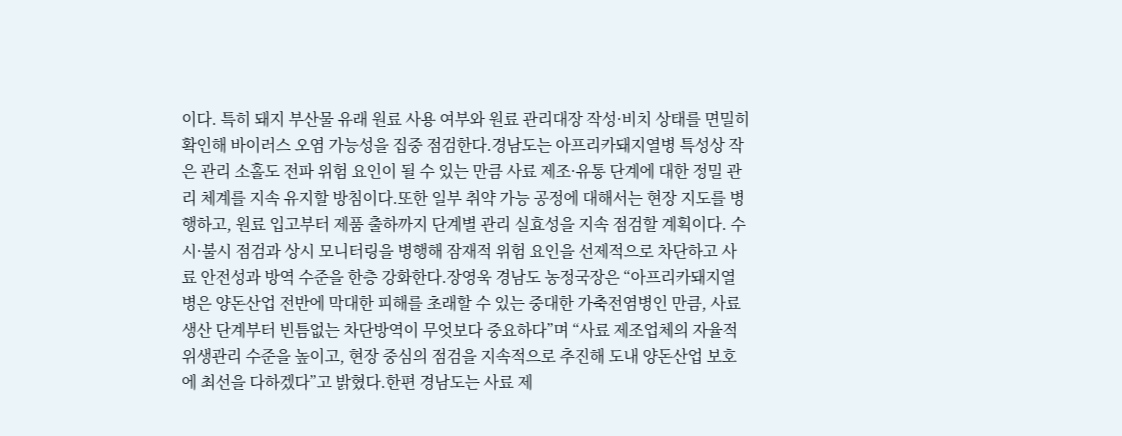이다. 특히 돼지 부산물 유래 원료 사용 여부와 원료 관리대장 작성·비치 상태를 면밀히 확인해 바이러스 오염 가능성을 집중 점검한다.경남도는 아프리카돼지열병 특성상 작은 관리 소홀도 전파 위험 요인이 될 수 있는 만큼 사료 제조·유통 단계에 대한 정밀 관리 체계를 지속 유지할 방침이다.또한 일부 취약 가능 공정에 대해서는 현장 지도를 병행하고, 원료 입고부터 제품 출하까지 단계별 관리 실효성을 지속 점검할 계획이다. 수시·불시 점검과 상시 모니터링을 병행해 잠재적 위험 요인을 선제적으로 차단하고 사료 안전성과 방역 수준을 한층 강화한다.장영욱 경남도 농정국장은 “아프리카돼지열병은 양돈산업 전반에 막대한 피해를 초래할 수 있는 중대한 가축전염병인 만큼, 사료 생산 단계부터 빈틈없는 차단방역이 무엇보다 중요하다”며 “사료 제조업체의 자율적 위생관리 수준을 높이고, 현장 중심의 점검을 지속적으로 추진해 도내 양돈산업 보호에 최선을 다하겠다”고 밝혔다.한편 경남도는 사료 제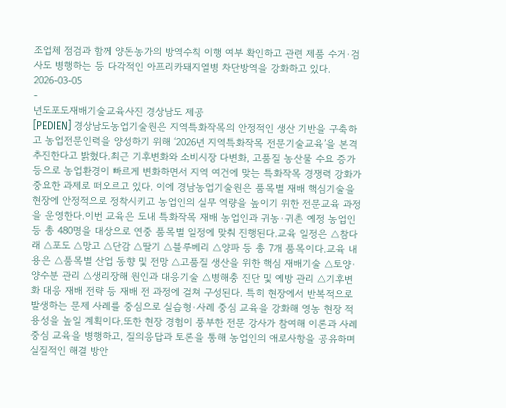조업체 점검과 함께 양돈농가의 방역수칙 이행 여부 확인하고 관련 제품 수거·검사도 병행하는 등 다각적인 아프리카돼지열병 차단방역을 강화하고 있다.
2026-03-05
-
년도포도재배기술교육사진 경상남도 제공
[PEDIEN] 경상남도농업기술원은 지역특화작목의 안정적인 생산 기반을 구축하고 농업전문인력을 양성하기 위해 ‘2026년 지역특화작목 전문기술교육’을 본격 추진한다고 밝혔다.최근 기후변화와 소비시장 다변화, 고품질 농산물 수요 증가 등으로 농업환경이 빠르게 변화하면서 지역 여건에 맞는 특화작목 경쟁력 강화가 중요한 과제로 떠오르고 있다. 이에 경남농업기술원은 품목별 재배 핵심기술을 현장에 안정적으로 정착시키고 농업인의 실무 역량을 높이기 위한 전문교육 과정을 운영한다.이번 교육은 도내 특화작목 재배 농업인과 귀농·귀촌 예정 농업인 등 총 480명을 대상으로 연중 품목별 일정에 맞춰 진행된다.교육 일정은 △참다래 △포도 △망고 △단감 △딸기 △블루베리 △양파 등 총 7개 품목이다.교육 내용은 △품목별 산업 동향 및 전망 △고품질 생산을 위한 핵심 재배기술 △토양·양수분 관리 △생리장해 원인과 대응기술 △병해충 진단 및 예방 관리 △기후변화 대응 재배 전략 등 재배 전 과정에 걸쳐 구성된다. 특히 현장에서 반복적으로 발생하는 문제 사례를 중심으로 실습형·사례 중심 교육을 강화해 영농 현장 적용성을 높일 계획이다.또한 현장 경험이 풍부한 전문 강사가 참여해 이론과 사례 중심 교육을 병행하고, 질의응답과 토론을 통해 농업인의 애로사항을 공유하며 실질적인 해결 방안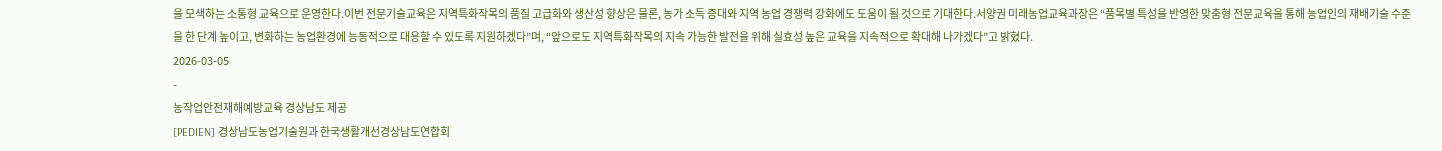을 모색하는 소통형 교육으로 운영한다.이번 전문기술교육은 지역특화작목의 품질 고급화와 생산성 향상은 물론, 농가 소득 증대와 지역 농업 경쟁력 강화에도 도움이 될 것으로 기대한다.서양권 미래농업교육과장은 “품목별 특성을 반영한 맞춤형 전문교육을 통해 농업인의 재배기술 수준을 한 단계 높이고, 변화하는 농업환경에 능동적으로 대응할 수 있도록 지원하겠다”며, “앞으로도 지역특화작목의 지속 가능한 발전을 위해 실효성 높은 교육을 지속적으로 확대해 나가겠다”고 밝혔다.
2026-03-05
-
농작업안전재해예방교육 경상남도 제공
[PEDIEN] 경상남도농업기술원과 한국생활개선경상남도연합회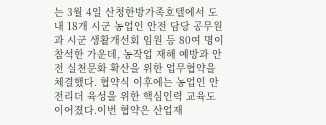는 3월 4일 산청한방가족호텔에서 도내 18개 시군 농업인 안전 담당 공무원과 시군 생활개선회 임원 등 80여 명이 참석한 가운데, 농작업 재해 예방과 안전 실천문화 확산을 위한 업무협약을 체결했다. 협약식 이후에는 농업인 안전리더 육성을 위한 핵심인력 교육도 이어졌다.이번 협약은 산업재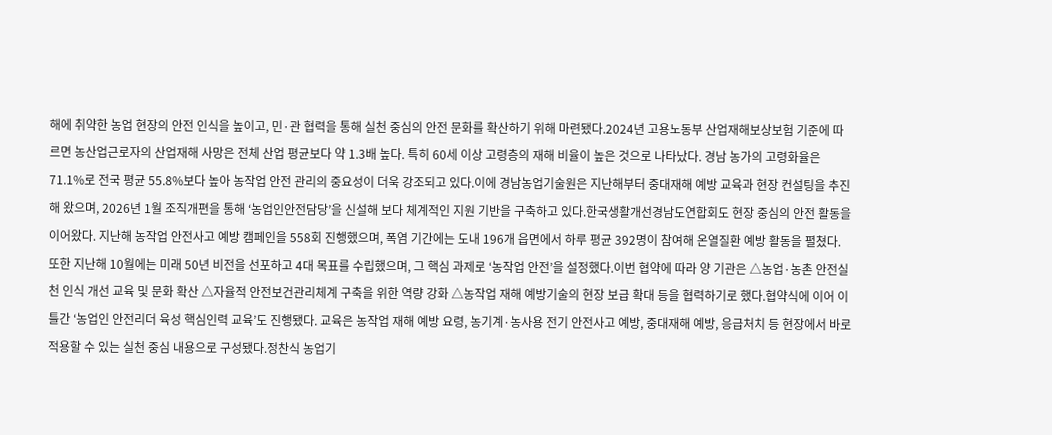해에 취약한 농업 현장의 안전 인식을 높이고, 민·관 협력을 통해 실천 중심의 안전 문화를 확산하기 위해 마련됐다.2024년 고용노동부 산업재해보상보험 기준에 따르면 농산업근로자의 산업재해 사망은 전체 산업 평균보다 약 1.3배 높다. 특히 60세 이상 고령층의 재해 비율이 높은 것으로 나타났다. 경남 농가의 고령화율은 71.1%로 전국 평균 55.8%보다 높아 농작업 안전 관리의 중요성이 더욱 강조되고 있다.이에 경남농업기술원은 지난해부터 중대재해 예방 교육과 현장 컨설팅을 추진해 왔으며, 2026년 1월 조직개편을 통해 ‘농업인안전담당’을 신설해 보다 체계적인 지원 기반을 구축하고 있다.한국생활개선경남도연합회도 현장 중심의 안전 활동을 이어왔다. 지난해 농작업 안전사고 예방 캠페인을 558회 진행했으며, 폭염 기간에는 도내 196개 읍면에서 하루 평균 392명이 참여해 온열질환 예방 활동을 펼쳤다. 또한 지난해 10월에는 미래 50년 비전을 선포하고 4대 목표를 수립했으며, 그 핵심 과제로 ‘농작업 안전’을 설정했다.이번 협약에 따라 양 기관은 △농업·농촌 안전실천 인식 개선 교육 및 문화 확산 △자율적 안전보건관리체계 구축을 위한 역량 강화 △농작업 재해 예방기술의 현장 보급 확대 등을 협력하기로 했다.협약식에 이어 이틀간 ‘농업인 안전리더 육성 핵심인력 교육’도 진행됐다. 교육은 농작업 재해 예방 요령, 농기계·농사용 전기 안전사고 예방, 중대재해 예방, 응급처치 등 현장에서 바로 적용할 수 있는 실천 중심 내용으로 구성됐다.정찬식 농업기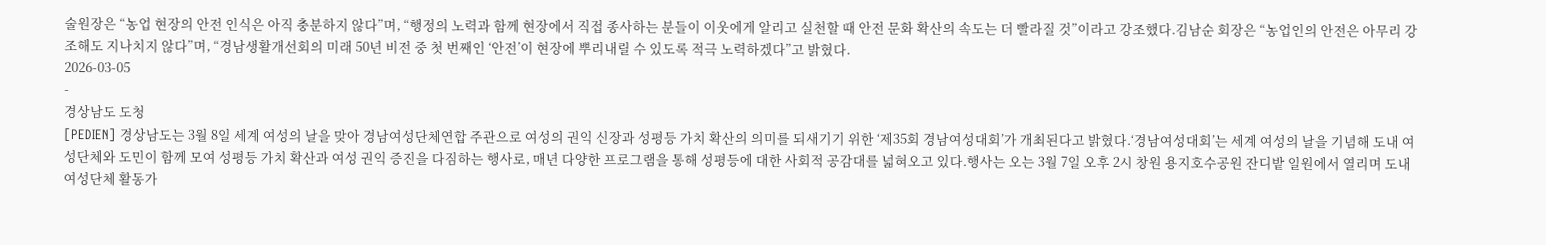술원장은 “농업 현장의 안전 인식은 아직 충분하지 않다”며, “행정의 노력과 함께 현장에서 직접 종사하는 분들이 이웃에게 알리고 실천할 때 안전 문화 확산의 속도는 더 빨라질 것”이라고 강조했다.김남순 회장은 “농업인의 안전은 아무리 강조해도 지나치지 않다”며, “경남생활개선회의 미래 50년 비전 중 첫 번째인 ‘안전’이 현장에 뿌리내릴 수 있도록 적극 노력하겠다”고 밝혔다.
2026-03-05
-
경상남도 도청
[PEDIEN] 경상남도는 3월 8일 세계 여성의 날을 맞아 경남여성단체연합 주관으로 여성의 권익 신장과 성평등 가치 확산의 의미를 되새기기 위한 ‘제35회 경남여성대회’가 개최된다고 밝혔다.‘경남여성대회’는 세계 여성의 날을 기념해 도내 여성단체와 도민이 함께 모여 성평등 가치 확산과 여성 권익 증진을 다짐하는 행사로, 매년 다양한 프로그램을 통해 성평등에 대한 사회적 공감대를 넓혀오고 있다.행사는 오는 3월 7일 오후 2시 창원 용지호수공원 잔디밭 일원에서 열리며 도내 여성단체 활동가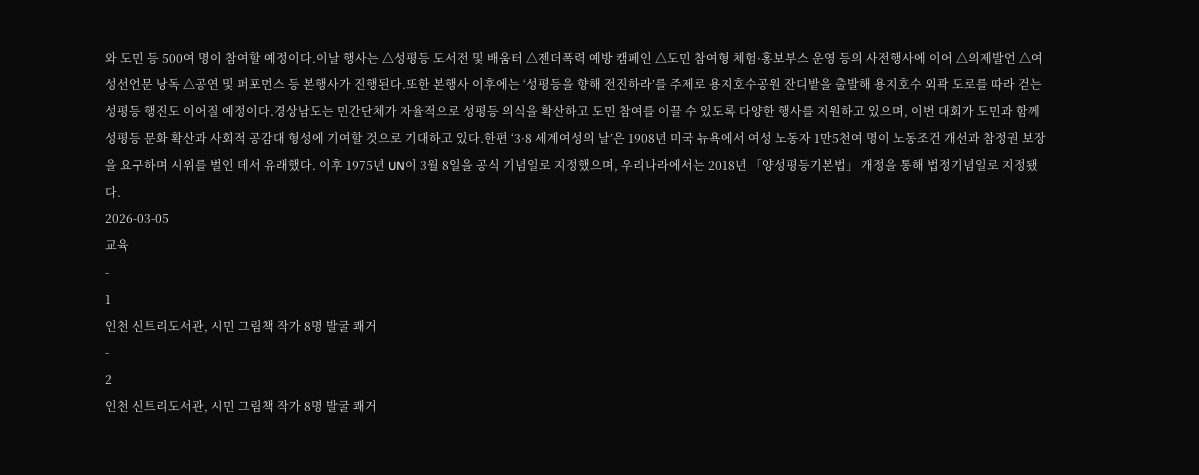와 도민 등 500여 명이 참여할 예정이다.이날 행사는 △성평등 도서전 및 배움터 △젠더폭력 예방 캠페인 △도민 참여형 체험·홍보부스 운영 등의 사전행사에 이어 △의제발언 △여성선언문 낭독 △공연 및 퍼포먼스 등 본행사가 진행된다.또한 본행사 이후에는 ‘성평등을 향해 전진하라’를 주제로 용지호수공원 잔디밭을 출발해 용지호수 외곽 도로를 따라 걷는 성평등 행진도 이어질 예정이다.경상남도는 민간단체가 자율적으로 성평등 의식을 확산하고 도민 참여를 이끌 수 있도록 다양한 행사를 지원하고 있으며, 이번 대회가 도민과 함께 성평등 문화 확산과 사회적 공감대 형성에 기여할 것으로 기대하고 있다.한편 ‘3·8 세계여성의 날’은 1908년 미국 뉴욕에서 여성 노동자 1만5천여 명이 노동조건 개선과 참정권 보장을 요구하며 시위를 벌인 데서 유래했다. 이후 1975년 UN이 3월 8일을 공식 기념일로 지정했으며, 우리나라에서는 2018년 「양성평등기본법」 개정을 통해 법정기념일로 지정됐다.
2026-03-05
교육
-
1
인천 신트리도서관, 시민 그림책 작가 8명 발굴 쾌거
-
2
인천 신트리도서관, 시민 그림책 작가 8명 발굴 쾌거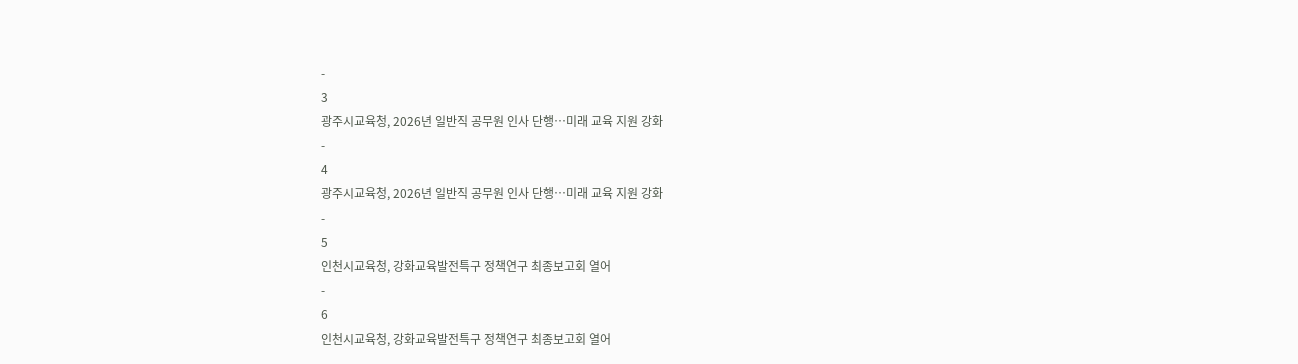-
3
광주시교육청, 2026년 일반직 공무원 인사 단행…미래 교육 지원 강화
-
4
광주시교육청, 2026년 일반직 공무원 인사 단행…미래 교육 지원 강화
-
5
인천시교육청, 강화교육발전특구 정책연구 최종보고회 열어
-
6
인천시교육청, 강화교육발전특구 정책연구 최종보고회 열어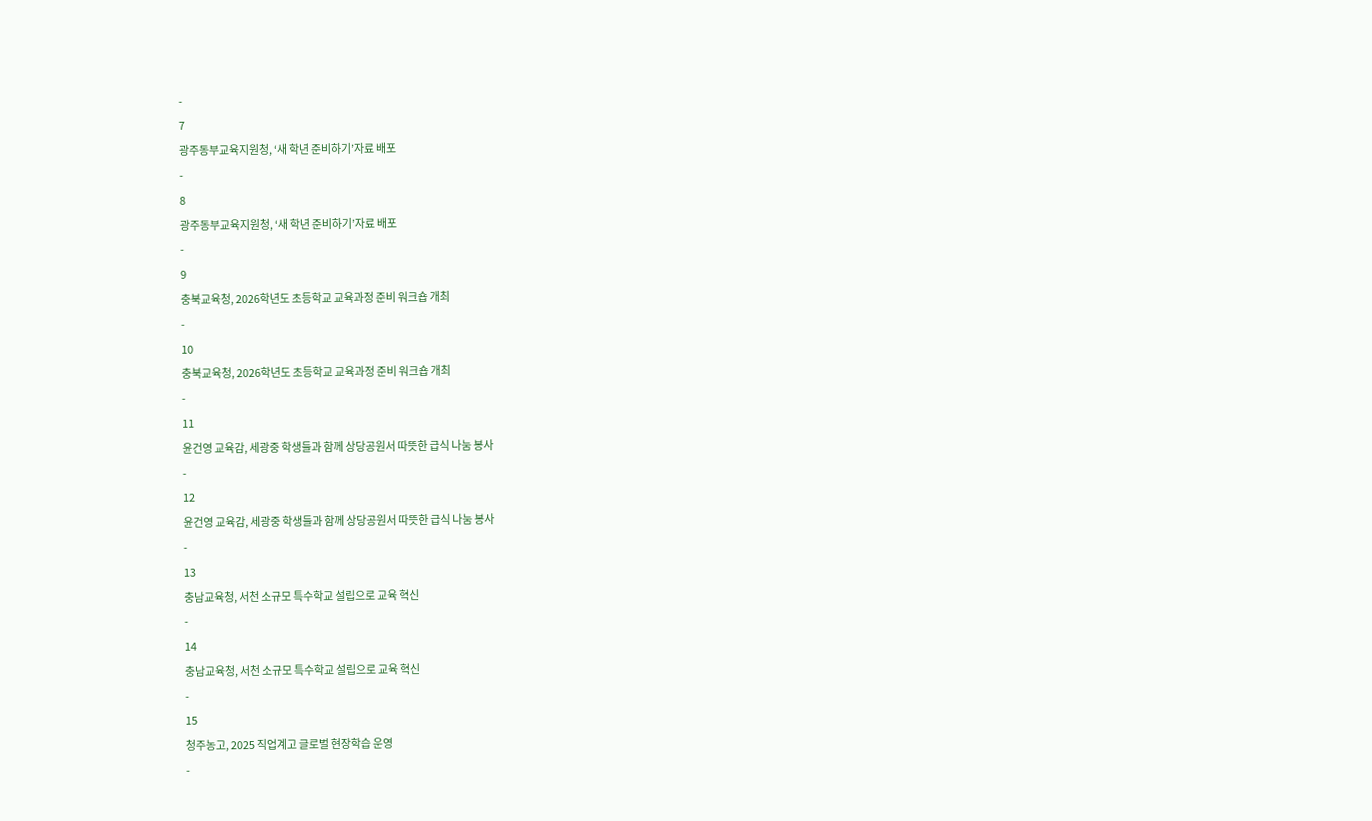-
7
광주동부교육지원청, ‘새 학년 준비하기’자료 배포
-
8
광주동부교육지원청, ‘새 학년 준비하기’자료 배포
-
9
충북교육청, 2026학년도 초등학교 교육과정 준비 워크숍 개최
-
10
충북교육청, 2026학년도 초등학교 교육과정 준비 워크숍 개최
-
11
윤건영 교육감, 세광중 학생들과 함께 상당공원서 따뜻한 급식 나눔 봉사
-
12
윤건영 교육감, 세광중 학생들과 함께 상당공원서 따뜻한 급식 나눔 봉사
-
13
충남교육청, 서천 소규모 특수학교 설립으로 교육 혁신
-
14
충남교육청, 서천 소규모 특수학교 설립으로 교육 혁신
-
15
청주농고, 2025 직업계고 글로벌 현장학습 운영
-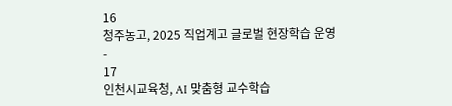16
청주농고, 2025 직업계고 글로벌 현장학습 운영
-
17
인천시교육청, AI 맞춤형 교수학습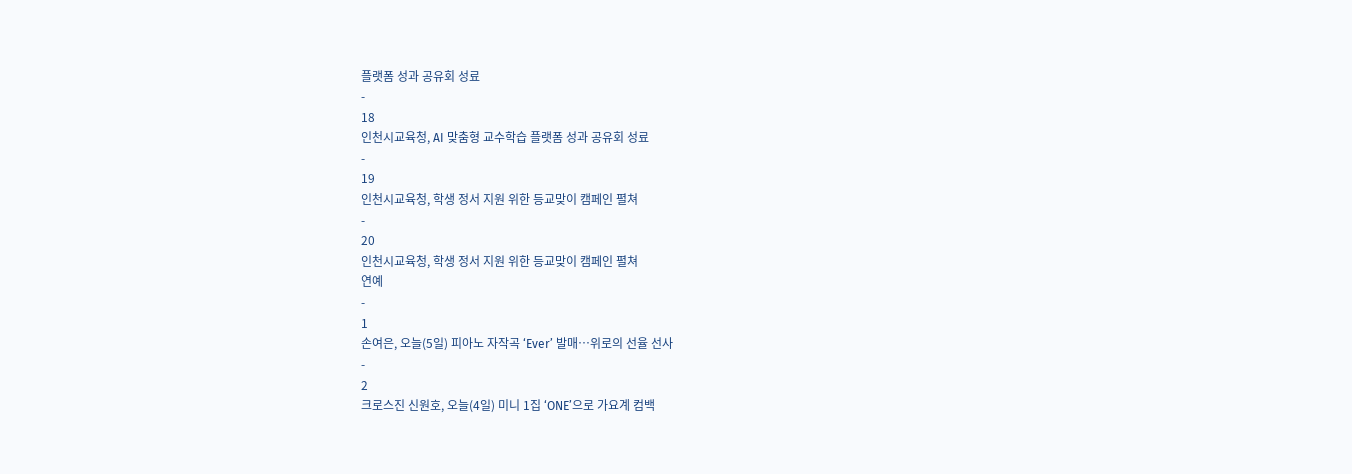플랫폼 성과 공유회 성료
-
18
인천시교육청, AI 맞춤형 교수학습 플랫폼 성과 공유회 성료
-
19
인천시교육청, 학생 정서 지원 위한 등교맞이 캠페인 펼쳐
-
20
인천시교육청, 학생 정서 지원 위한 등교맞이 캠페인 펼쳐
연예
-
1
손여은, 오늘(5일) 피아노 자작곡 ‘Ever’ 발매…위로의 선율 선사
-
2
크로스진 신원호, 오늘(4일) 미니 1집 ‘ONE’으로 가요계 컴백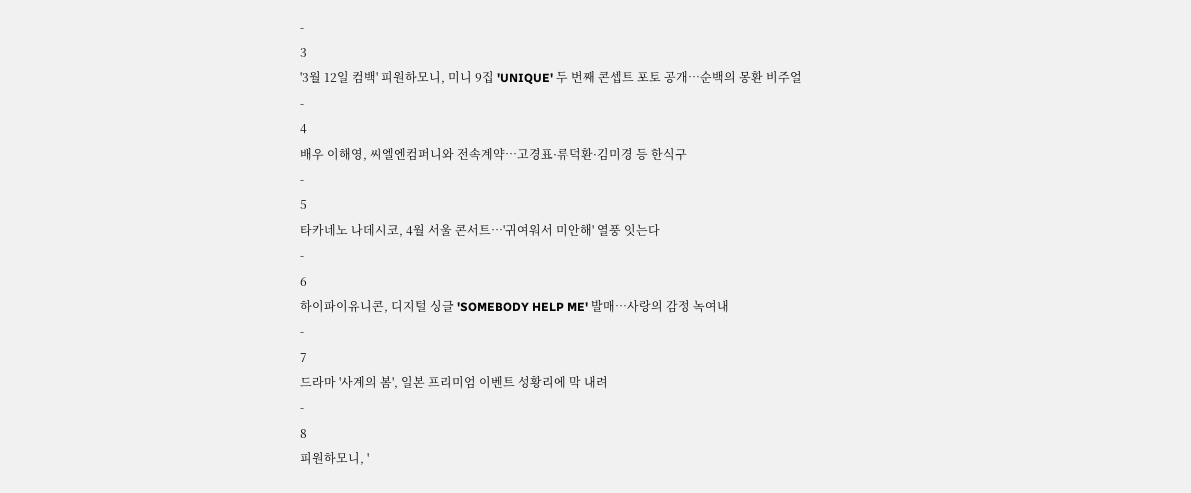-
3
'3월 12일 컴백' 피원하모니, 미니 9집 'UNIQUE' 두 번째 콘셉트 포토 공개…순백의 몽환 비주얼
-
4
배우 이해영, 씨엘엔컴퍼니와 전속계약…고경표·류덕환·김미경 등 한식구
-
5
타카네노 나데시코, 4월 서울 콘서트…'귀여워서 미안해' 열풍 잇는다
-
6
하이파이유니콘, 디지털 싱글 'SOMEBODY HELP ME' 발매…사랑의 감정 녹여내
-
7
드라마 '사계의 봄', 일본 프리미엄 이벤트 성황리에 막 내려
-
8
피원하모니, '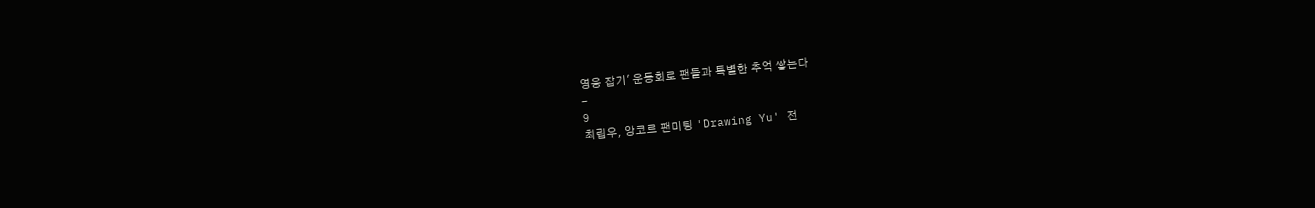영웅 잡기' 운동회로 팬들과 특별한 추억 쌓는다
-
9
최립우, 앙코르 팬미팅 'Drawing Yu' 전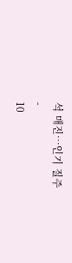석 매진…인기 질주
-
10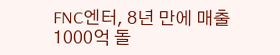FNC엔터, 8년 만에 매출 1000억 돌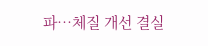파…체질 개선 결실